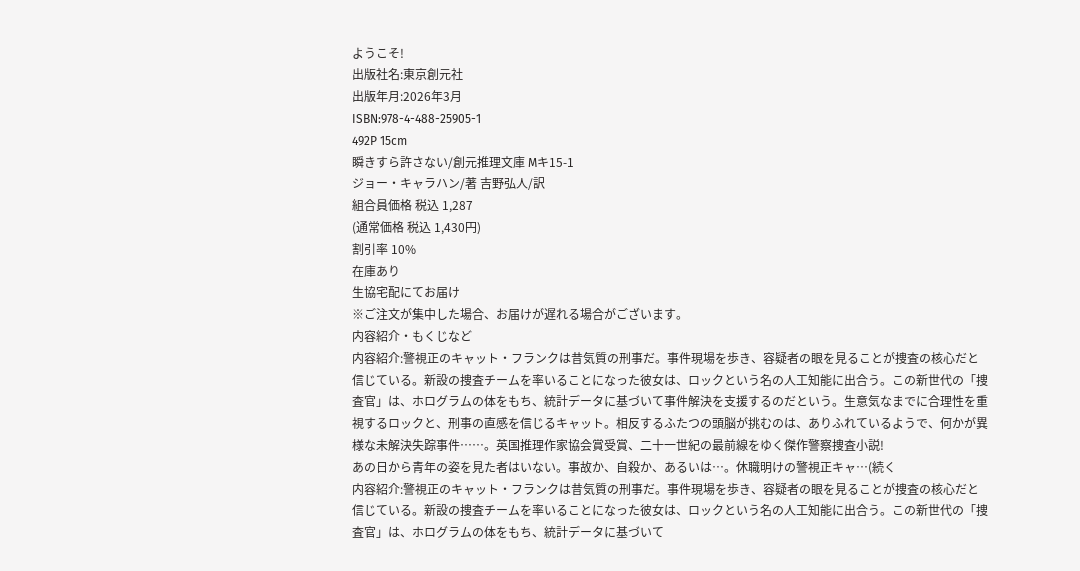ようこそ!
出版社名:東京創元社
出版年月:2026年3月
ISBN:978-4-488-25905-1
492P 15cm
瞬きすら許さない/創元推理文庫 Mキ15-1
ジョー・キャラハン/著 吉野弘人/訳
組合員価格 税込 1,287
(通常価格 税込 1,430円)
割引率 10%
在庫あり
生協宅配にてお届け
※ご注文が集中した場合、お届けが遅れる場合がございます。
内容紹介・もくじなど
内容紹介:警視正のキャット・フランクは昔気質の刑事だ。事件現場を歩き、容疑者の眼を見ることが捜査の核心だと信じている。新設の捜査チームを率いることになった彼女は、ロックという名の人工知能に出合う。この新世代の「捜査官」は、ホログラムの体をもち、統計データに基づいて事件解決を支援するのだという。生意気なまでに合理性を重視するロックと、刑事の直感を信じるキャット。相反するふたつの頭脳が挑むのは、ありふれているようで、何かが異様な未解決失踪事件……。英国推理作家協会賞受賞、二十一世紀の最前線をゆく傑作警察捜査小説!
あの日から青年の姿を見た者はいない。事故か、自殺か、あるいは…。休職明けの警視正キャ…(続く
内容紹介:警視正のキャット・フランクは昔気質の刑事だ。事件現場を歩き、容疑者の眼を見ることが捜査の核心だと信じている。新設の捜査チームを率いることになった彼女は、ロックという名の人工知能に出合う。この新世代の「捜査官」は、ホログラムの体をもち、統計データに基づいて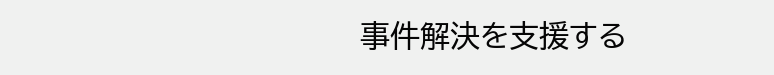事件解決を支援する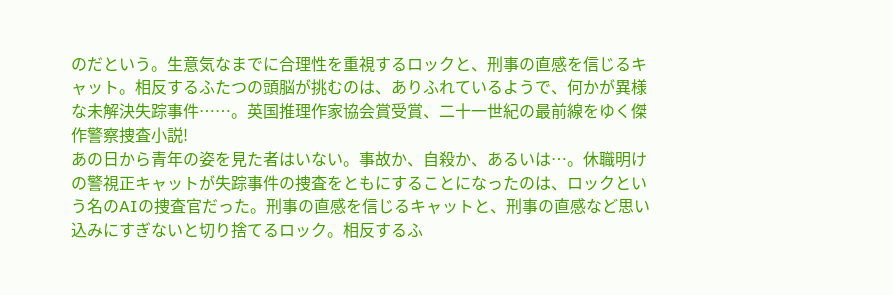のだという。生意気なまでに合理性を重視するロックと、刑事の直感を信じるキャット。相反するふたつの頭脳が挑むのは、ありふれているようで、何かが異様な未解決失踪事件……。英国推理作家協会賞受賞、二十一世紀の最前線をゆく傑作警察捜査小説!
あの日から青年の姿を見た者はいない。事故か、自殺か、あるいは…。休職明けの警視正キャットが失踪事件の捜査をともにすることになったのは、ロックという名のAIの捜査官だった。刑事の直感を信じるキャットと、刑事の直感など思い込みにすぎないと切り捨てるロック。相反するふ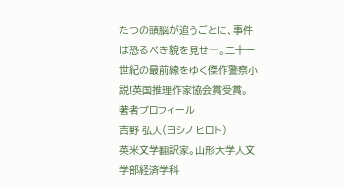たつの頭脳が追うごとに、事件は恐るべき貌を見せ―。二十一世紀の最前線をゆく傑作警察小説!英国推理作家協会賞受賞。
著者プロフィール
吉野 弘人(ヨシノ ヒロト)
英米文学翻訳家。山形大学人文学部経済学科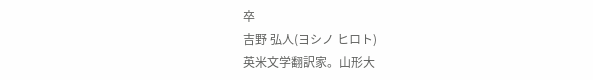卒
吉野 弘人(ヨシノ ヒロト)
英米文学翻訳家。山形大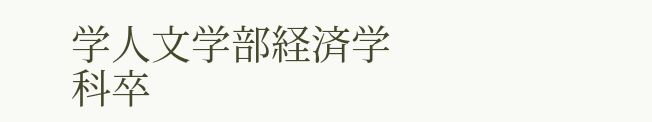学人文学部経済学科卒